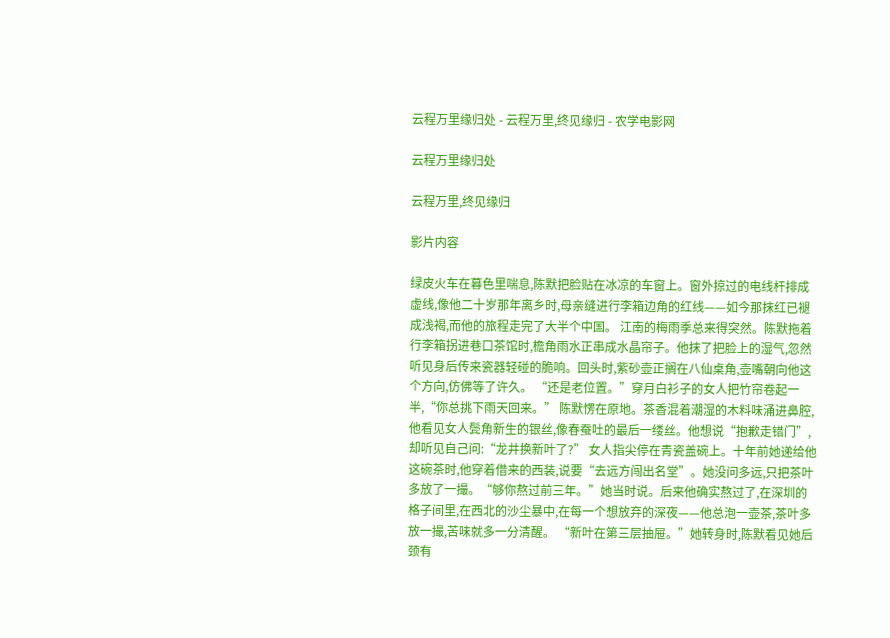云程万里缘归处 - 云程万里,终见缘归 - 农学电影网

云程万里缘归处

云程万里,终见缘归

影片内容

绿皮火车在暮色里喘息,陈默把脸贴在冰凉的车窗上。窗外掠过的电线杆排成虚线,像他二十岁那年离乡时,母亲缝进行李箱边角的红线——如今那抹红已褪成浅褐,而他的旅程走完了大半个中国。 江南的梅雨季总来得突然。陈默拖着行李箱拐进巷口茶馆时,檐角雨水正串成水晶帘子。他抹了把脸上的湿气,忽然听见身后传来瓷器轻碰的脆响。回头时,紫砂壶正搁在八仙桌角,壶嘴朝向他这个方向,仿佛等了许久。 “还是老位置。”穿月白衫子的女人把竹帘卷起一半,“你总挑下雨天回来。” 陈默愣在原地。茶香混着潮湿的木料味涌进鼻腔,他看见女人鬓角新生的银丝,像春蚕吐的最后一缕丝。他想说“抱歉走错门”,却听见自己问:“龙井换新叶了?” 女人指尖停在青瓷盖碗上。十年前她递给他这碗茶时,他穿着借来的西装,说要“去远方闯出名堂”。她没问多远,只把茶叶多放了一撮。“够你熬过前三年。”她当时说。后来他确实熬过了,在深圳的格子间里,在西北的沙尘暴中,在每一个想放弃的深夜——他总泡一壶茶,茶叶多放一撮,苦味就多一分清醒。 “新叶在第三层抽屉。”她转身时,陈默看见她后颈有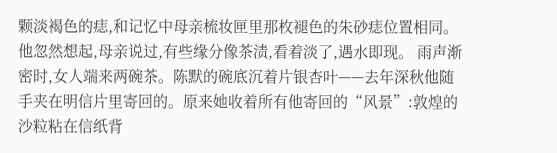颗淡褐色的痣,和记忆中母亲梳妆匣里那枚褪色的朱砂痣位置相同。他忽然想起,母亲说过,有些缘分像茶渍,看着淡了,遇水即现。 雨声渐密时,女人端来两碗茶。陈默的碗底沉着片银杏叶——去年深秋他随手夹在明信片里寄回的。原来她收着所有他寄回的“风景”:敦煌的沙粒粘在信纸背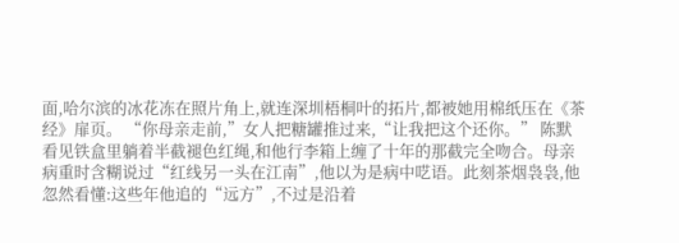面,哈尔滨的冰花冻在照片角上,就连深圳梧桐叶的拓片,都被她用棉纸压在《茶经》扉页。 “你母亲走前,”女人把糖罐推过来,“让我把这个还你。” 陈默看见铁盒里躺着半截褪色红绳,和他行李箱上缠了十年的那截完全吻合。母亲病重时含糊说过“红线另一头在江南”,他以为是病中呓语。此刻茶烟袅袅,他忽然看懂:这些年他追的“远方”,不过是沿着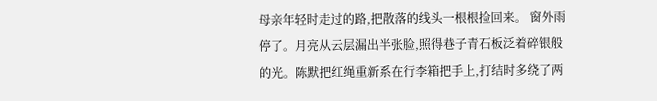母亲年轻时走过的路,把散落的线头一根根捡回来。 窗外雨停了。月亮从云层漏出半张脸,照得巷子青石板泛着碎银般的光。陈默把红绳重新系在行李箱把手上,打结时多绕了两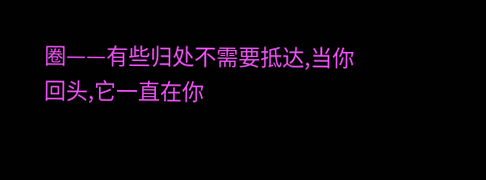圈——有些归处不需要抵达,当你回头,它一直在你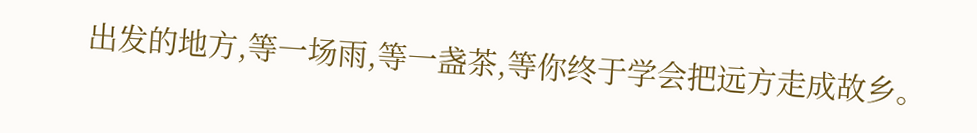出发的地方,等一场雨,等一盏茶,等你终于学会把远方走成故乡。